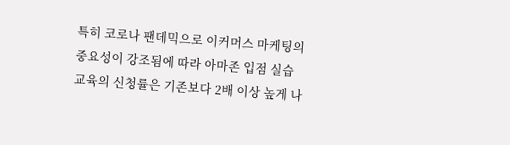특히 코로나 팬데믹으로 이커머스 마케팅의 중요성이 강조됨에 따라 아마존 입점 실습 교육의 신청률은 기존보다 2배 이상 높게 나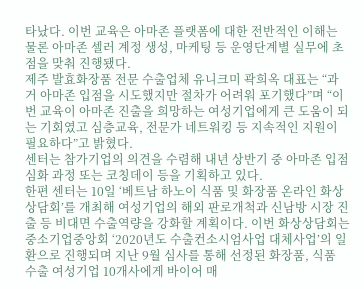타났다. 이번 교육은 아마존 플랫폼에 대한 전반적인 이해는 물론 아마존 셀러 계정 생성, 마케팅 등 운영단계별 실무에 초점을 맞춰 진행됐다.
제주 발효화장품 전문 수출업체 유니크미 곽희옥 대표는 “과거 아마존 입점을 시도했지만 절차가 어려워 포기했다”며 “이번 교육이 아마존 진출을 희망하는 여성기업에게 큰 도움이 되는 기회였고 심층교육, 전문가 네트워킹 등 지속적인 지원이 필요하다”고 밝혔다.
센터는 참가기업의 의견을 수렴해 내년 상반기 중 아마존 입점 심화 과정 또는 코칭데이 등을 기획하고 있다.
한편 센터는 10일 ‘베트남 하노이 식품 및 화장품 온라인 화상상담회’를 개최해 여성기업의 해외 판로개척과 신남방 시장 진출 등 비대면 수출역량을 강화할 계획이다. 이번 화상상담회는 중소기업중앙회 ‘2020년도 수출컨소시엄사업 대체사업’의 일환으로 진행되며 지난 9월 심사를 통해 선정된 화장품, 식품 수출 여성기업 10개사에게 바이어 매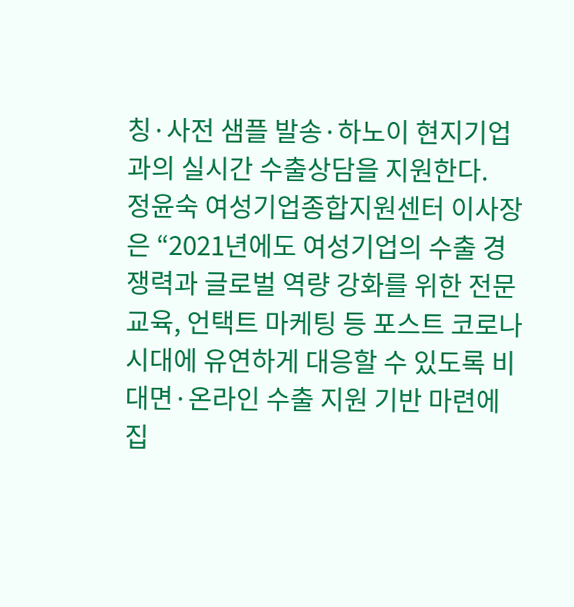칭·사전 샘플 발송·하노이 현지기업과의 실시간 수출상담을 지원한다.
정윤숙 여성기업종합지원센터 이사장은 “2021년에도 여성기업의 수출 경쟁력과 글로벌 역량 강화를 위한 전문 교육, 언택트 마케팅 등 포스트 코로나 시대에 유연하게 대응할 수 있도록 비대면·온라인 수출 지원 기반 마련에 집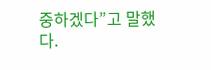중하겠다”고 말했다.